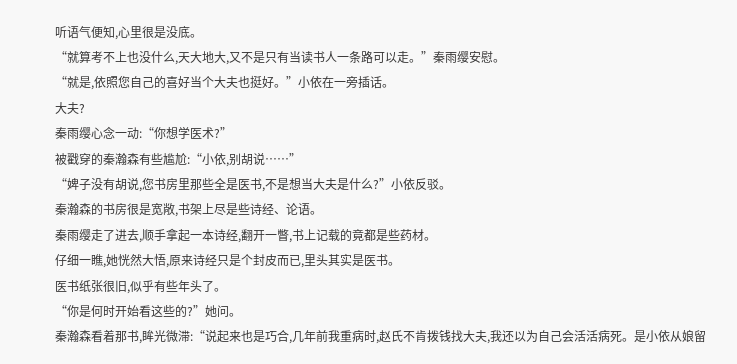听语气便知,心里很是没底。
“就算考不上也没什么,天大地大,又不是只有当读书人一条路可以走。”秦雨缨安慰。
“就是,依照您自己的喜好当个大夫也挺好。”小依在一旁插话。
大夫?
秦雨缨心念一动:“你想学医术?”
被戳穿的秦瀚森有些尴尬:“小依,别胡说……”
“婢子没有胡说,您书房里那些全是医书,不是想当大夫是什么?”小依反驳。
秦瀚森的书房很是宽敞,书架上尽是些诗经、论语。
秦雨缨走了进去,顺手拿起一本诗经,翻开一瞥,书上记载的竟都是些药材。
仔细一瞧,她恍然大悟,原来诗经只是个封皮而已,里头其实是医书。
医书纸张很旧,似乎有些年头了。
“你是何时开始看这些的?”她问。
秦瀚森看着那书,眸光微滞:“说起来也是巧合,几年前我重病时,赵氏不肯拨钱找大夫,我还以为自己会活活病死。是小依从娘留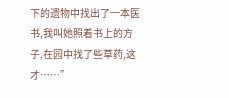下的遗物中找出了一本医书,我叫她照着书上的方子,在园中找了些草药,这才……”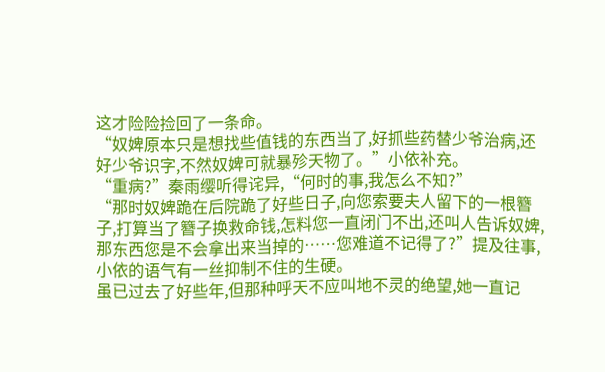这才险险捡回了一条命。
“奴婢原本只是想找些值钱的东西当了,好抓些药替少爷治病,还好少爷识字,不然奴婢可就暴殄天物了。”小依补充。
“重病?”秦雨缨听得诧异,“何时的事,我怎么不知?”
“那时奴婢跪在后院跪了好些日子,向您索要夫人留下的一根簪子,打算当了簪子换救命钱,怎料您一直闭门不出,还叫人告诉奴婢,那东西您是不会拿出来当掉的……您难道不记得了?”提及往事,小依的语气有一丝抑制不住的生硬。
虽已过去了好些年,但那种呼天不应叫地不灵的绝望,她一直记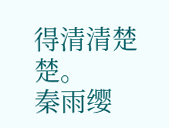得清清楚楚。
秦雨缨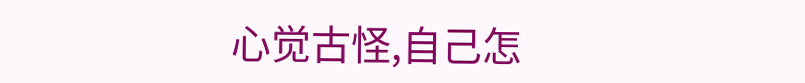心觉古怪,自己怎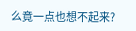么竟一点也想不起来?